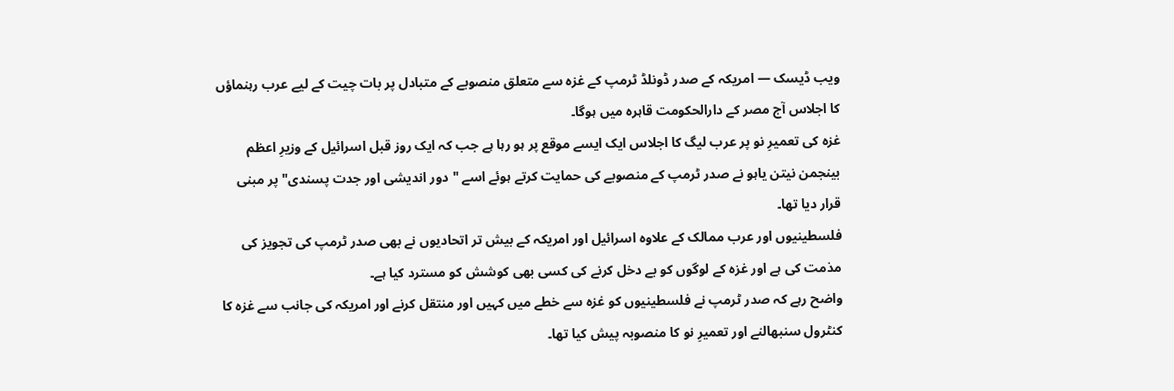ویب ڈیسک — امریکہ کے صدر ڈونلڈ ٹرمپ کے غزہ سے متعلق منصوبے کے متبادل پر بات چیت کے لیے عرب رہنماؤں کا اجلاس آج مصر کے دارالحکومت قاہرہ میں ہوگا۔
غزہ کی تعمیرِ نو پر عرب لیگ کا اجلاس ایک ایسے موقع پر ہو رہا ہے جب کہ ایک روز قبل اسرائیل کے وزیرِ اعظم بینجمن نیتن یاہو نے صدر ٹرمپ کے منصوبے کی حمایت کرتے ہوئے اسے "دور اندیشی اور جدت پسندی" پر مبنی قرار دیا تھا۔
فلسطینیوں اور عرب ممالک کے علاوہ اسرائیل اور امریکہ کے بیش تر اتحادیوں نے بھی صدر ٹرمپ کی تجویز کی مذمت کی ہے اور غزہ کے لوگوں کو بے دخل کرنے کی کسی بھی کوشش کو مسترد کیا ہے۔
واضح رہے کہ صدر ٹرمپ نے فلسطینیوں کو غزہ سے خطے میں کہیں اور منتقل کرنے اور امریکہ کی جانب سے غزہ کا کنٹرول سنبھالنے اور تعمیرِ نو کا منصوبہ پیش کیا تھا۔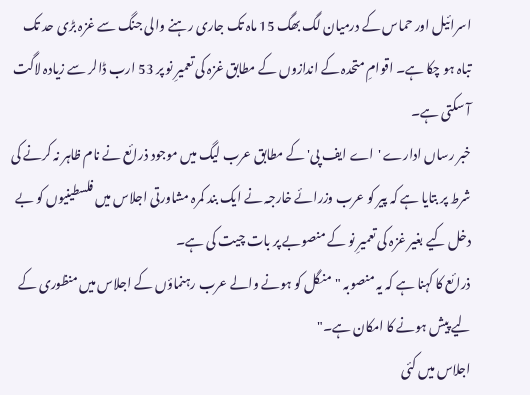اسرائیل اور حماس کے درمیان لگ بھگ 15 ماہ تک جاری رہنے والی جنگ سے غزہ بڑی حد تک تباہ ہو چکا ہے۔ اقوامِ متحدہ کے اندازوں کے مطابق غزہ کی تعمیرِ نو پر 53 ارب ڈالر سے زیادہ لاگت آ سکتی ہے۔
خبر رساں ادارے 'اے ایف پی' کے مطابق عرب لیگ میں موجود ذرائع نے نام ظاہر نہ کرنے کی شرط پر بتایا ہے کہ پیر کو عرب وزرائے خارجہ نے ایک بند کمرہ مشاورتی اجلاس میں فلسطینیوں کو بے دخل کیے بغیر غزہ کی تعمیرِ نو کے منصوبے پر بات چیت کی ہے۔
ذرائع کا کہنا ہے کہ یہ منصوبہ "منگل کو ہونے والے عرب رہنماؤں کے اجلاس میں منظوری کے لیے پیش ہونے کا امکان ہے۔"
اجلاس میں کئی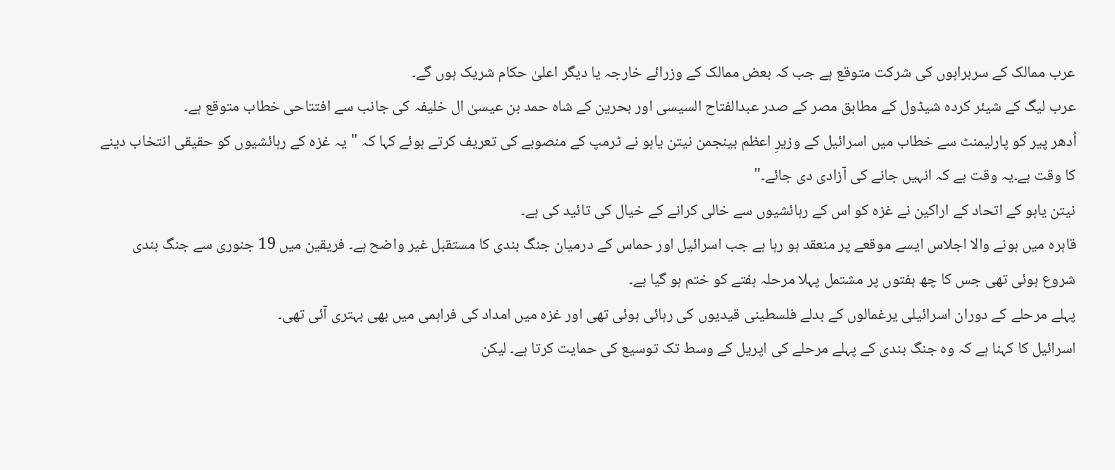عرب ممالک کے سربراہوں کی شرکت متوقع ہے جب کہ بعض ممالک کے وزرائے خارجہ یا دیگر اعلیٰ حکام شریک ہوں گے۔
عرب لیگ کے شیئر کردہ شیڈول کے مطابق مصر کے صدر عبدالفتاح السیسی اور بحرین کے شاہ حمد بن عیسیٰ ال خلیفہ کی جانب سے افتتاحی خطاب متوقع ہے۔
اُدھر پیر کو پارلیمنٹ سے خطاب میں اسرائیل کے وزیرِ اعظم بینجمن نیتن یاہو نے ٹرمپ کے منصوبے کی تعریف کرتے ہوئے کہا کہ "یہ غزہ کے رہائشیوں کو حقیقی انتخاب دینے کا وقت ہے۔یہ وقت ہے کہ انہیں جانے کی آزادی دی جائے۔"
نیتن یاہو کے اتحاد کے اراکین نے غزہ کو اس کے رہائشیوں سے خالی کرانے کے خیال کی تائید کی ہے۔
قاہرہ میں ہونے والا اجلاس ایسے موقعے پر منعقد ہو رہا ہے جب اسرائیل اور حماس کے درمیان جنگ بندی کا مستقبل غیر واضح ہے۔ فریقین میں 19 جنوری سے جنگ بندی شروع ہوئی تھی جس کا چھ ہفتوں پر مشتمل پہلا مرحلہ ہفتے کو ختم ہو گیا ہے۔
پہلے مرحلے کے دوران اسرائیلی یرغمالوں کے بدلے فلسطینی قیدیوں کی رہائی ہوئی تھی اور غزہ میں امداد کی فراہمی میں بھی بہتری آئی تھی۔
اسرائیل کا کہنا ہے کہ وہ جنگ بندی کے پہلے مرحلے کی اپریل کے وسط تک توسیع کی حمایت کرتا ہے۔ لیکن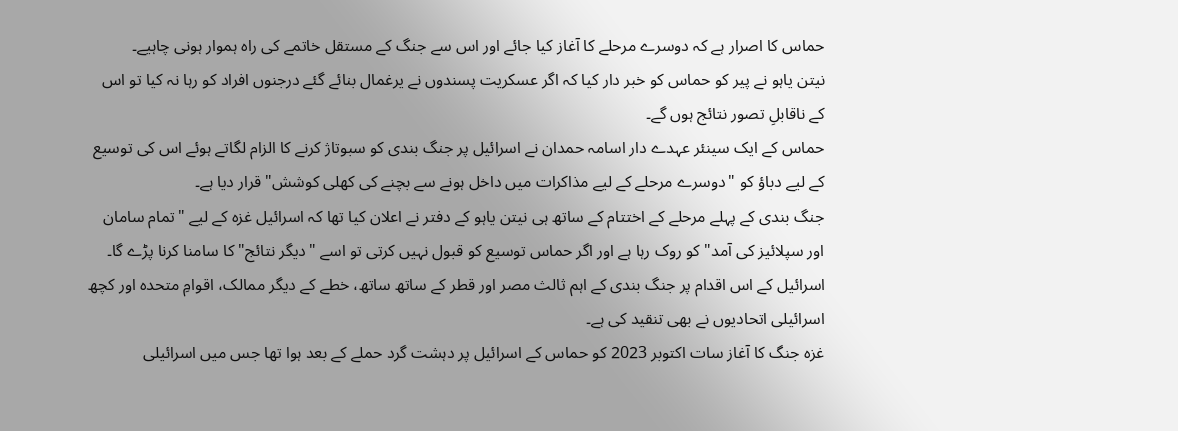حماس کا اصرار ہے کہ دوسرے مرحلے کا آغاز کیا جائے اور اس سے جنگ کے مستقل خاتمے کی راہ ہموار ہونی چاہیے۔
نیتن یاہو نے پیر کو حماس کو خبر دار کیا کہ اگر عسکریت پسندوں نے یرغمال بنائے گئے درجنوں افراد کو رہا نہ کیا تو اس کے ناقابلِ تصور نتائج ہوں گے۔
حماس کے ایک سینئر عہدے دار اسامہ حمدان نے اسرائیل پر جنگ بندی کو سبوتاژ کرنے کا الزام لگاتے ہوئے اس کی توسیع کے لیے دباؤ کو "دوسرے مرحلے کے لیے مذاکرات میں داخل ہونے سے بچنے کی کھلی کوشش" قرار دیا ہے۔
جنگ بندی کے پہلے مرحلے کے اختتام کے ساتھ ہی نیتن یاہو کے دفتر نے اعلان کیا تھا کہ اسرائیل غزہ کے لیے "تمام سامان اور سپلائیز کی آمد" کو روک رہا ہے اور اگر حماس توسیع کو قبول نہیں کرتی تو اسے "دیگر نتائج" کا سامنا کرنا پڑے گا۔
اسرائیل کے اس اقدام پر جنگ بندی کے اہم ثالث مصر اور قطر کے ساتھ ساتھ، خطے کے دیگر ممالک، اقوامِ متحدہ اور کچھ اسرائیلی اتحادیوں نے بھی تنقید کی ہے۔
غزہ جنگ کا آغاز سات اکتوبر 2023 کو حماس کے اسرائیل پر دہشت گرد حملے کے بعد ہوا تھا جس میں اسرائیلی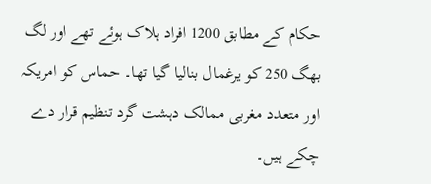حکام کے مطابق 1200 افراد ہلاک ہوئے تھے اور لگ بھگ 250 کو یرغمال بنالیا گیا تھا۔ حماس کو امریکہ اور متعدد مغربی ممالک دہشت گرد تنظیم قرار دے چکے ہیں۔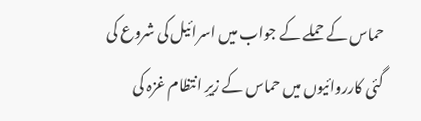حماس کے حملے کے جواب میں اسرائیل کی شروع کی گئی کارروائیوں میں حماس کے زیرِ انتظام غزہ کی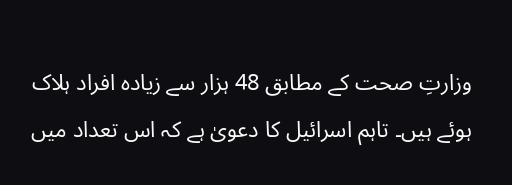وزارتِ صحت کے مطابق 48 ہزار سے زیادہ افراد ہلاک ہوئے ہیں۔ تاہم اسرائیل کا دعویٰ ہے کہ اس تعداد میں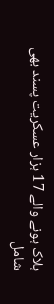ہلاک ہونے والے 17 ہزار عسکریت پسند بھی شامل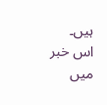ہیں۔
اس خبر میں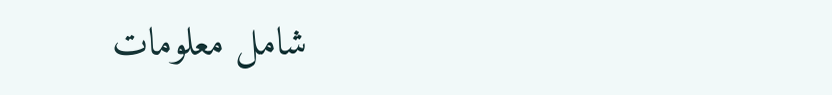شامل معلومات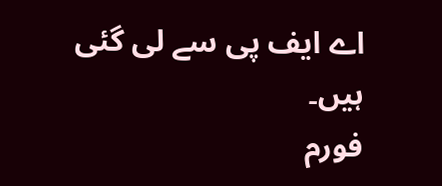اے ایف پی سے لی گئی ہیں۔
فورم